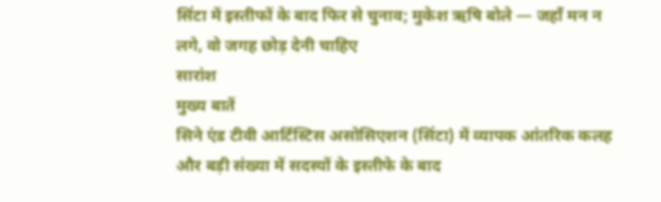सिंटा में इस्तीफों के बाद फिर से चुनाव; मुकेश ऋषि बोले — जहाँ मन न लगे, वो जगह छोड़ देनी चाहिए
सारांश
मुख्य बातें
सिने एंड टीवी आर्टिस्टिस असोसिएशन (सिंटा) में व्यापक आंतरिक कलह और बड़ी संख्या में सदस्यों के इस्तीफे के बाद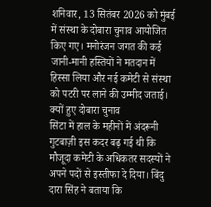शनिवार, 13 सितंबर 2026 को मुंबई में संस्था के दोबारा चुनाव आयोजित किए गए। मनोरंजन जगत की कई जानी-मानी हस्तियों ने मतदान में हिस्सा लिया और नई कमेटी से संस्था को पटरी पर लाने की उम्मीद जताई।
क्यों हुए दोबारा चुनाव
सिंटा में हाल के महीनों में अंदरूनी गुटबाज़ी इस कदर बढ़ गई थी कि मौजूदा कमेटी के अधिकतर सदस्यों ने अपने पदों से इस्तीफा दे दिया। बिंदु दारा सिंह ने बताया कि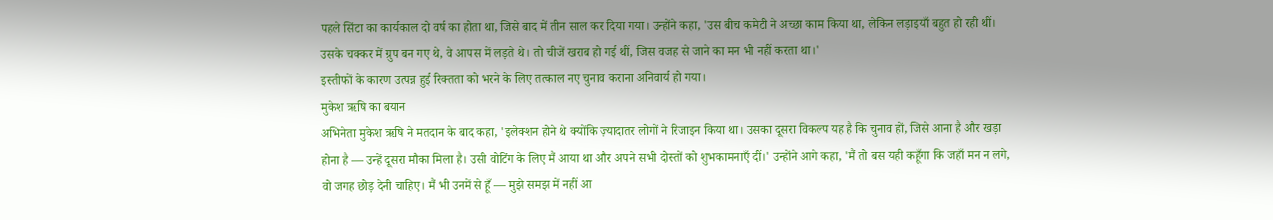पहले सिंटा का कार्यकाल दो वर्ष का होता था, जिसे बाद में तीन साल कर दिया गया। उन्होंने कहा, 'उस बीच कमेटी ने अच्छा काम किया था, लेकिन लड़ाइयाँ बहुत हो रही थीं। उसके चक्कर में ग्रुप बन गए थे, वे आपस में लड़ते थे। तो चीजें खराब हो गई थीं, जिस वजह से जाने का मन भी नहीं करता था।'
इस्तीफों के कारण उत्पन्न हुई रिक्तता को भरने के लिए तत्काल नए चुनाव कराना अनिवार्य हो गया।
मुकेश ऋषि का बयान
अभिनेता मुकेश ऋषि ने मतदान के बाद कहा, 'इलेक्शन होने थे क्योंकि ज़्यादातर लोगों ने रिजाइन किया था। उसका दूसरा विकल्प यह है कि चुनाव हों, जिसे आना है और खड़ा होना है — उन्हें दूसरा मौका मिला है। उसी वोटिंग के लिए मैं आया था और अपने सभी दोस्तों को शुभकामनाएँ दीं।' उन्होंने आगे कहा, 'मैं तो बस यही कहूँगा कि जहाँ मन न लगे, वो जगह छोड़ देनी चाहिए। मैं भी उनमें से हूँ — मुझे समझ में नहीं आ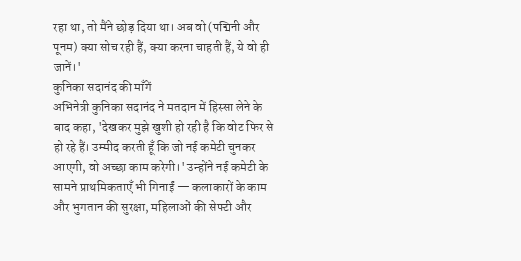रहा था, तो मैंने छोड़ दिया था। अब वो (पद्मिनी और पूनम) क्या सोच रही हैं, क्या करना चाहती हैं, ये वो ही जानें।'
कुनिका सदानंद की माँगें
अभिनेत्री कुनिका सदानंद ने मतदान में हिस्सा लेने के बाद कहा, 'देखकर मुझे खुशी हो रही है कि वोट फिर से हो रहे हैं। उम्मीद करती हूँ कि जो नई कमेटी चुनकर आएगी, वो अच्छा काम करेगी।' उन्होंने नई कमेटी के सामने प्राथमिकताएँ भी गिनाईं — कलाकारों के काम और भुगतान की सुरक्षा, महिलाओं की सेफ्टी और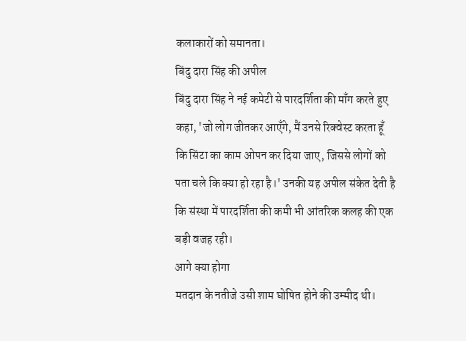कलाकारों को समानता।
बिंदु दारा सिंह की अपील
बिंदु दारा सिंह ने नई कमेटी से पारदर्शिता की माँग करते हुए कहा, 'जो लोग जीतकर आएँगे, मैं उनसे रिक्वेस्ट करता हूँ कि सिंटा का काम ओपन कर दिया जाए, जिससे लोगों को पता चले कि क्या हो रहा है।' उनकी यह अपील संकेत देती है कि संस्था में पारदर्शिता की कमी भी आंतरिक कलह की एक बड़ी वजह रही।
आगे क्या होगा
मतदान के नतीजे उसी शाम घोषित होने की उम्मीद थी।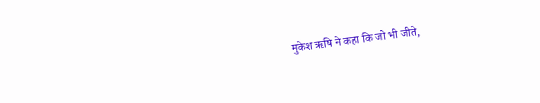मुकेश ऋषि ने कहा कि जो भी जीते,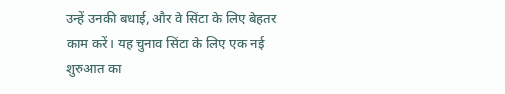उन्हें उनकी बधाई, और वे सिंटा के लिए बेहतर काम करें। यह चुनाव सिंटा के लिए एक नई शुरुआत का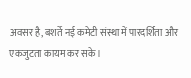अवसर है, बशर्ते नई कमेटी संस्था में पारदर्शिता और एकजुटता कायम कर सके।